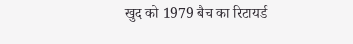खुद को 1979 बैच का रिटायर्ड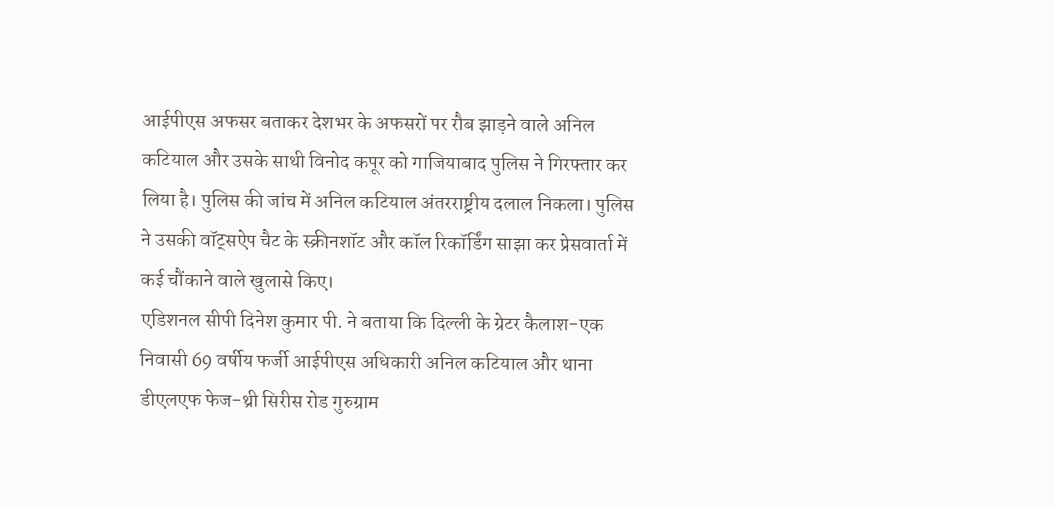आईपीएस अफसर बताकर देशभर के अफसरों पर रौब झाड़ने वाले अनिल कटियाल और उसके साथी विनोद कपूर को गाजियाबाद पुलिस ने गिरफ्तार कर लिया है। पुलिस की जांच में अनिल कटियाल अंतरराष्ट्रीय दलाल निकला। पुलिस ने उसकी वॉट्सऐप चैट के स्क्रीनशॉट और कॉल रिकॉर्डिंग साझा कर प्रेसवार्ता में कई चौंकाने वाले खुलासे किए।
एडिशनल सीपी दिनेश कुमार पी. ने बताया कि दिल्ली के ग्रेटर कैलाश-एक निवासी 69 वर्षीय फर्जी आईपीएस अधिकारी अनिल कटियाल और थाना डीएलएफ फेज-थ्री सिरीस रोड गुरुग्राम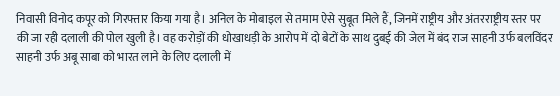निवासी विनोद कपूर को गिरफ्तार किया गया है। अनिल के मोबाइल से तमाम ऐसे सुबूत मिले हैं, जिनमें राष्ट्रीय और अंतरराष्ट्रीय स्तर पर की जा रही दलाली की पोल खुली है। वह करोड़ों की धोखाधड़ी के आरोप में दो बेटों के साथ दुबई की जेल में बंद राज साहनी उर्फ बलविंदर साहनी उर्फ अबू साबा को भारत लाने के लिए दलाली में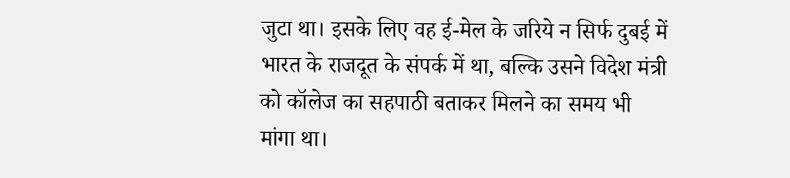जुटा था। इसके लिए वह ई-मेल के जरिये न सिर्फ दुबई में भारत के राजदूत के संपर्क में था, बल्कि उसने विदेश मंत्री को कॉलेज का सहपाठी बताकर मिलने का समय भी मांगा था।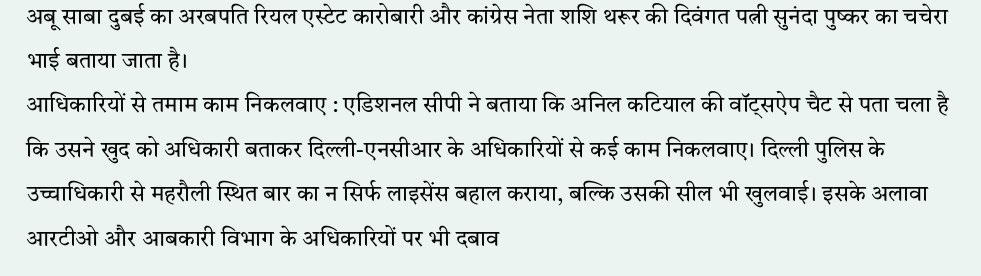अबू साबा दुबई का अरबपति रियल एस्टेट कारोबारी और कांग्रेस नेता शशि थरूर की दिवंगत पत्नी सुनंदा पुष्कर का चचेरा भाई बताया जाता है।
आधिकारियों से तमाम काम निकलवाए : एडिशनल सीपी ने बताया कि अनिल कटियाल की वॉट्सऐप चैट से पता चला है कि उसने खुद को अधिकारी बताकर दिल्ली-एनसीआर के अधिकारियों से कई काम निकलवाए। दिल्ली पुलिस के उच्चाधिकारी से महरौली स्थित बार का न सिर्फ लाइसेंस बहाल कराया, बल्कि उसकी सील भी खुलवाई। इसके अलावा आरटीओ और आबकारी विभाग के अधिकारियों पर भी दबाव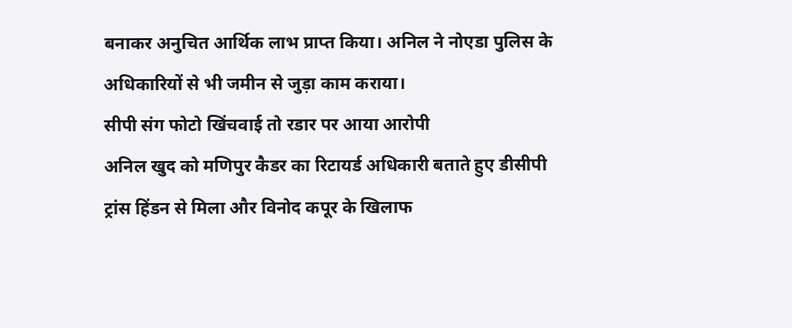बनाकर अनुचित आर्थिक लाभ प्राप्त किया। अनिल ने नोएडा पुलिस के अधिकारियों से भी जमीन से जुड़ा काम कराया।
सीपी संग फोटो खिंचवाई तो रडार पर आया आरोपी
अनिल खुद को मणिपुर कैडर का रिटायर्ड अधिकारी बताते हुए डीसीपी ट्रांस हिंडन से मिला और विनोद कपूर के खिलाफ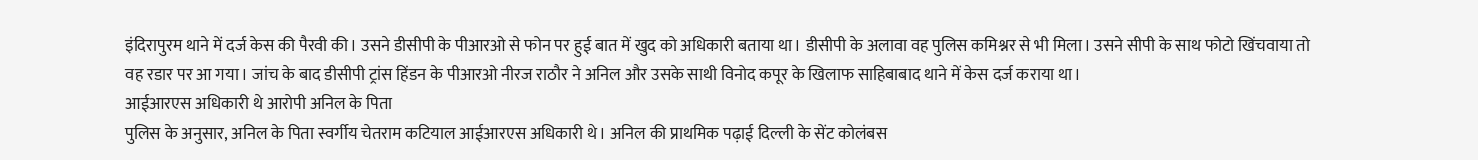इंदिरापुरम थाने में दर्ज केस की पैरवी की। उसने डीसीपी के पीआरओ से फोन पर हुई बात में खुद को अधिकारी बताया था। डीसीपी के अलावा वह पुलिस कमिश्नर से भी मिला। उसने सीपी के साथ फोटो खिंचवाया तो वह रडार पर आ गया। जांच के बाद डीसीपी ट्रांस हिंडन के पीआरओ नीरज राठौर ने अनिल और उसके साथी विनोद कपूर के खिलाफ साहिबाबाद थाने में केस दर्ज कराया था।
आईआरएस अधिकारी थे आरोपी अनिल के पिता
पुलिस के अनुसार, अनिल के पिता स्वर्गीय चेतराम कटियाल आईआरएस अधिकारी थे। अनिल की प्राथमिक पढ़ाई दिल्ली के सेंट कोलंबस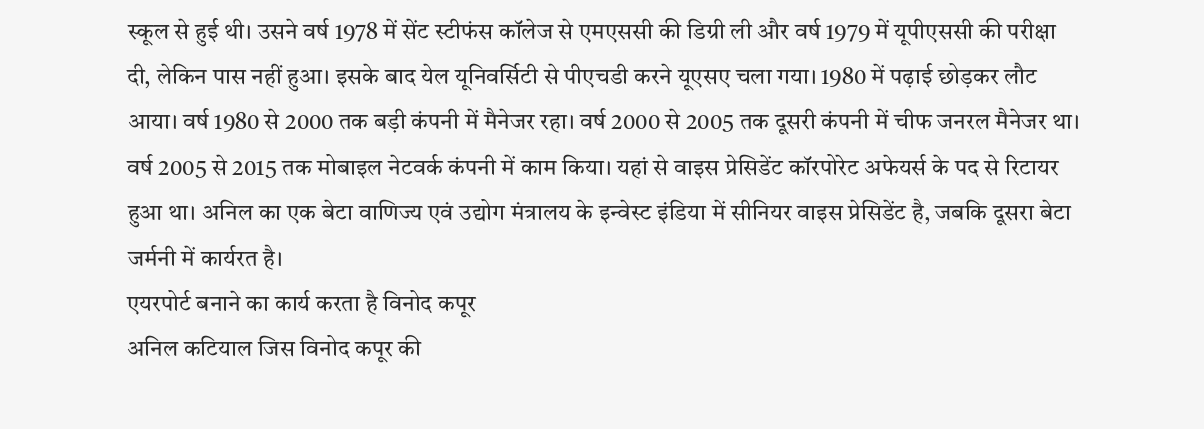स्कूल से हुई थी। उसने वर्ष 1978 में सेंट स्टीफंस कॉलेज से एमएससी की डिग्री ली और वर्ष 1979 में यूपीएससी की परीक्षा दी, लेकिन पास नहीं हुआ। इसके बाद येल यूनिवर्सिटी से पीएचडी करने यूएसए चला गया। 1980 में पढ़ाई छोड़कर लौट आया। वर्ष 1980 से 2000 तक बड़ी कंपनी में मैनेजर रहा। वर्ष 2000 से 2005 तक दूसरी कंपनी में चीफ जनरल मैनेजर था। वर्ष 2005 से 2015 तक मोबाइल नेटवर्क कंपनी में काम किया। यहां से वाइस प्रेसिडेंट कॉरपोरेट अफेयर्स के पद से रिटायर हुआ था। अनिल का एक बेटा वाणिज्य एवं उद्योग मंत्रालय के इन्वेस्ट इंडिया में सीनियर वाइस प्रेसिडेंट है, जबकि दूसरा बेटा जर्मनी में कार्यरत है।
एयरपोर्ट बनाने का कार्य करता है विनोद कपूर
अनिल कटियाल जिस विनोद कपूर की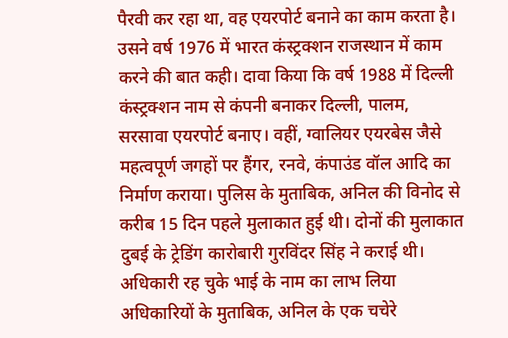पैरवी कर रहा था, वह एयरपोर्ट बनाने का काम करता है। उसने वर्ष 1976 में भारत कंस्ट्रक्शन राजस्थान में काम करने की बात कही। दावा किया कि वर्ष 1988 में दिल्ली कंस्ट्रक्शन नाम से कंपनी बनाकर दिल्ली, पालम, सरसावा एयरपोर्ट बनाए। वहीं, ग्वालियर एयरबेस जैसे महत्वपूर्ण जगहों पर हैंगर, रनवे, कंपाउंड वॉल आदि का निर्माण कराया। पुलिस के मुताबिक, अनिल की विनोद से करीब 15 दिन पहले मुलाकात हुई थी। दोनों की मुलाकात दुबई के ट्रेडिंग कारोबारी गुरविंदर सिंह ने कराई थी।
अधिकारी रह चुके भाई के नाम का लाभ लिया
अधिकारियों के मुताबिक, अनिल के एक चचेरे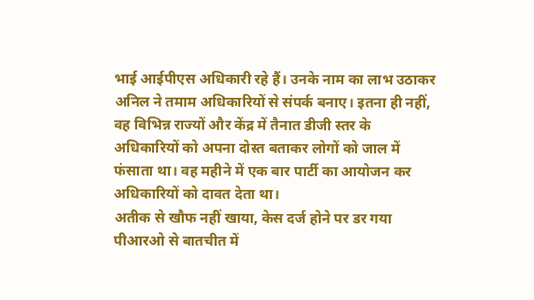भाई आईपीएस अधिकारी रहे हैं। उनके नाम का लाभ उठाकर अनिल ने तमाम अधिकारियों से संपर्क बनाए। इतना ही नहीं, वह विभिन्न राज्यों और केंद्र में तैनात डीजी स्तर के अधिकारियों को अपना दोस्त बताकर लोगों को जाल में फंसाता था। वह महीने में एक बार पार्टी का आयोजन कर अधिकारियों को दावत देता था।
अतीक से खौफ नहीं खाया, केस दर्ज होने पर डर गया
पीआरओ से बातचीत में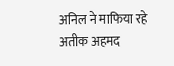अनिल ने माफिया रहे अतीक अहमद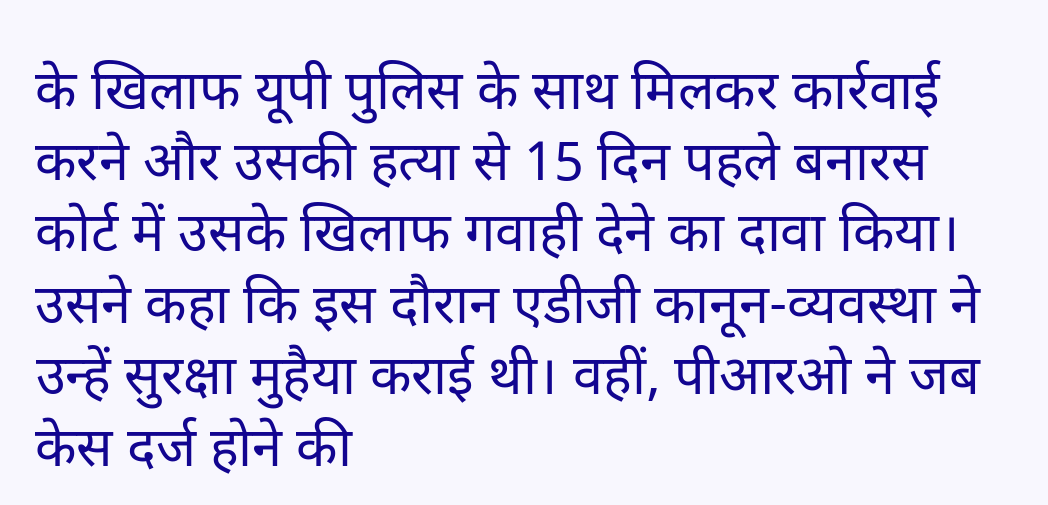के खिलाफ यूपी पुलिस के साथ मिलकर कार्रवाई करने और उसकी हत्या से 15 दिन पहले बनारस कोर्ट में उसके खिलाफ गवाही देने का दावा किया। उसने कहा कि इस दौरान एडीजी कानून-व्यवस्था ने उन्हें सुरक्षा मुहैया कराई थी। वहीं, पीआरओ ने जब केस दर्ज होने की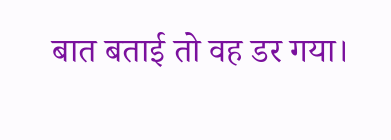बात बताई तो वह डर गया।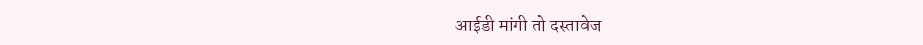आईडी मांगी तो दस्तावेज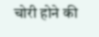चोरी होने की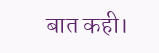बात कही।